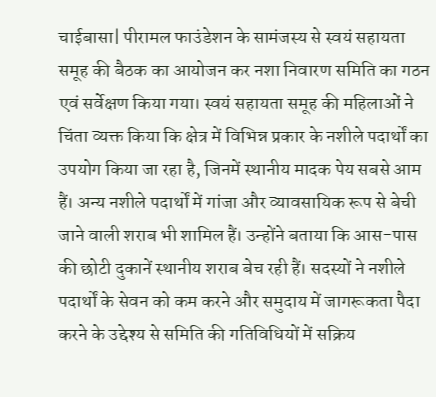चाईबासा| पीरामल फाउंडेशन के सामंजस्य से स्वयं सहायता समूह की बैठक का आयोजन कर नशा निवारण समिति का गठन एवं सर्वेक्षण किया गया। स्वयं सहायता समूह की महिलाओं ने चिंता व्यक्त किया कि क्षेत्र में विभिन्न प्रकार के नशीले पदार्थों का उपयोग किया जा रहा है, जिनमें स्थानीय मादक पेय सबसे आम हैं। अन्य नशीले पदार्थों में गांजा और व्यावसायिक रूप से बेची जाने वाली शराब भी शामिल हैं। उन्होंने बताया कि आस-पास की छोटी दुकानें स्थानीय शराब बेच रही हैं। सदस्यों ने नशीले पदार्थों के सेवन को कम करने और समुदाय में जागरूकता पैदा करने के उद्देश्य से समिति की गतिविधियों में सक्रिय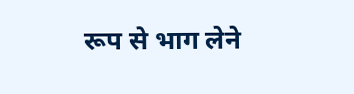रूप से भाग लेने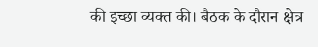की इच्छा व्यक्त की। बैठक के दौरान क्षेत्र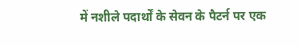में नशीले पदार्थों के सेवन के पैटर्न पर एक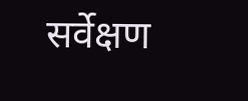सर्वेक्षण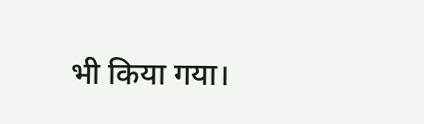भी किया गया।